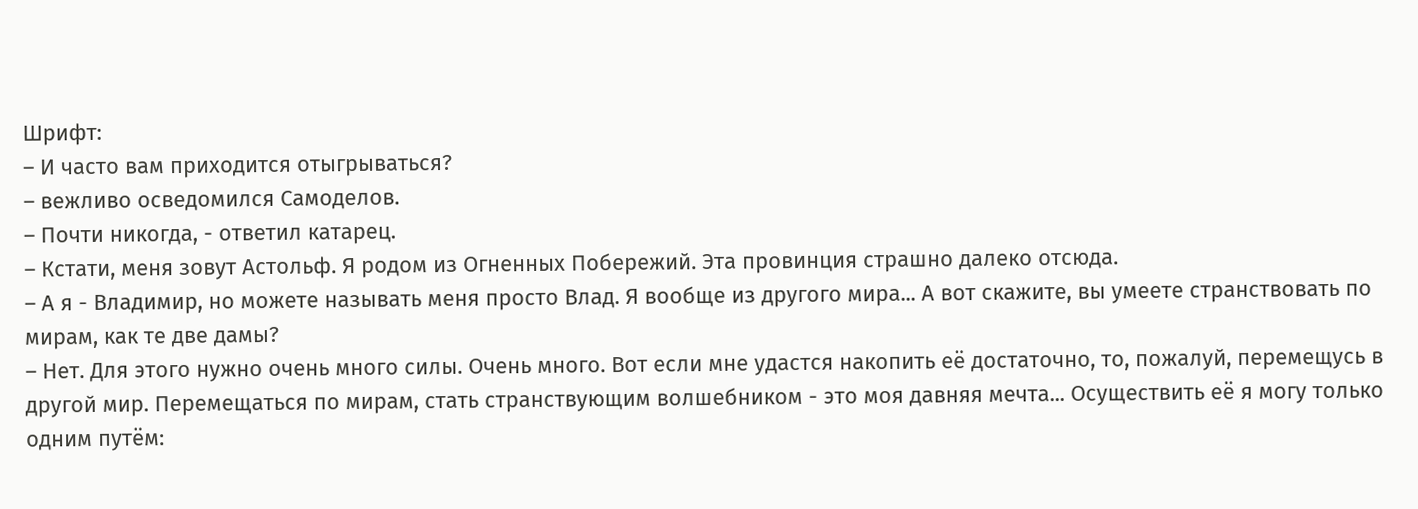Шрифт:
– И часто вам приходится отыгрываться?
– вежливо осведомился Самоделов.
– Почти никогда, - ответил катарец.
– Кстати, меня зовут Астольф. Я родом из Огненных Побережий. Эта провинция страшно далеко отсюда.
– А я - Владимир, но можете называть меня просто Влад. Я вообще из другого мира... А вот скажите, вы умеете странствовать по мирам, как те две дамы?
– Нет. Для этого нужно очень много силы. Очень много. Вот если мне удастся накопить её достаточно, то, пожалуй, перемещусь в другой мир. Перемещаться по мирам, стать странствующим волшебником - это моя давняя мечта... Осуществить её я могу только одним путём: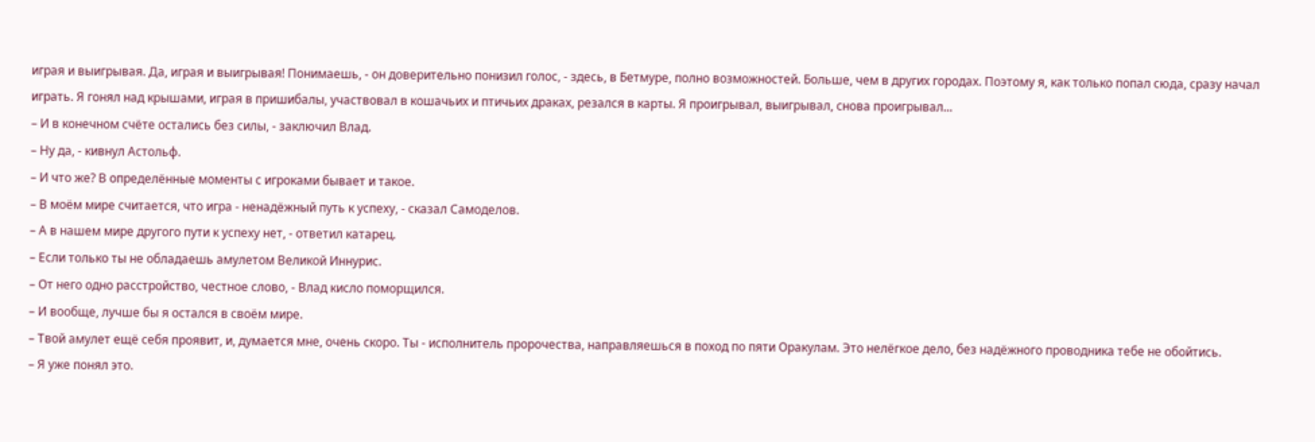играя и выигрывая. Да, играя и выигрывая! Понимаешь, - он доверительно понизил голос, - здесь, в Бетмуре, полно возможностей. Больше, чем в других городах. Поэтому я, как только попал сюда, сразу начал играть. Я гонял над крышами, играя в пришибалы, участвовал в кошачьих и птичьих драках, резался в карты. Я проигрывал, выигрывал, снова проигрывал...
– И в конечном счёте остались без силы, - заключил Влад.
– Ну да, - кивнул Астольф.
– И что же? В определённые моменты с игроками бывает и такое.
– В моём мире считается, что игра - ненадёжный путь к успеху, - сказал Самоделов.
– А в нашем мире другого пути к успеху нет, - ответил катарец.
– Если только ты не обладаешь амулетом Великой Иннурис.
– От него одно расстройство, честное слово, - Влад кисло поморщился.
– И вообще, лучше бы я остался в своём мире.
– Твой амулет ещё себя проявит, и, думается мне, очень скоро. Ты - исполнитель пророчества, направляешься в поход по пяти Оракулам. Это нелёгкое дело, без надёжного проводника тебе не обойтись.
– Я уже понял это.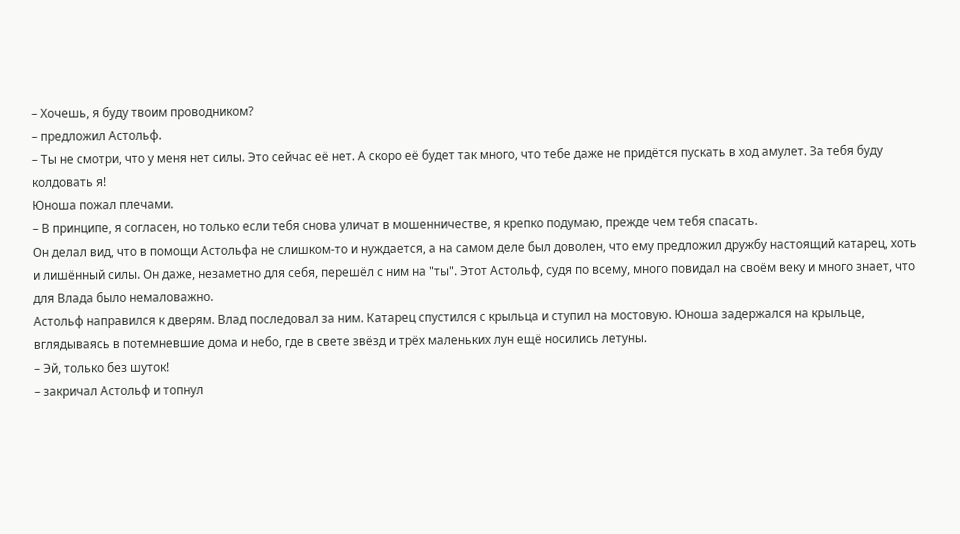– Хочешь, я буду твоим проводником?
– предложил Астольф.
– Ты не смотри, что у меня нет силы. Это сейчас её нет. А скоро её будет так много, что тебе даже не придётся пускать в ход амулет. За тебя буду колдовать я!
Юноша пожал плечами.
– В принципе, я согласен, но только если тебя снова уличат в мошенничестве, я крепко подумаю, прежде чем тебя спасать.
Он делал вид, что в помощи Астольфа не слишком-то и нуждается, а на самом деле был доволен, что ему предложил дружбу настоящий катарец, хоть и лишённый силы. Он даже, незаметно для себя, перешёл с ним на "ты". Этот Астольф, судя по всему, много повидал на своём веку и много знает, что для Влада было немаловажно.
Астольф направился к дверям. Влад последовал за ним. Катарец спустился с крыльца и ступил на мостовую. Юноша задержался на крыльце, вглядываясь в потемневшие дома и небо, где в свете звёзд и трёх маленьких лун ещё носились летуны.
– Эй, только без шуток!
– закричал Астольф и топнул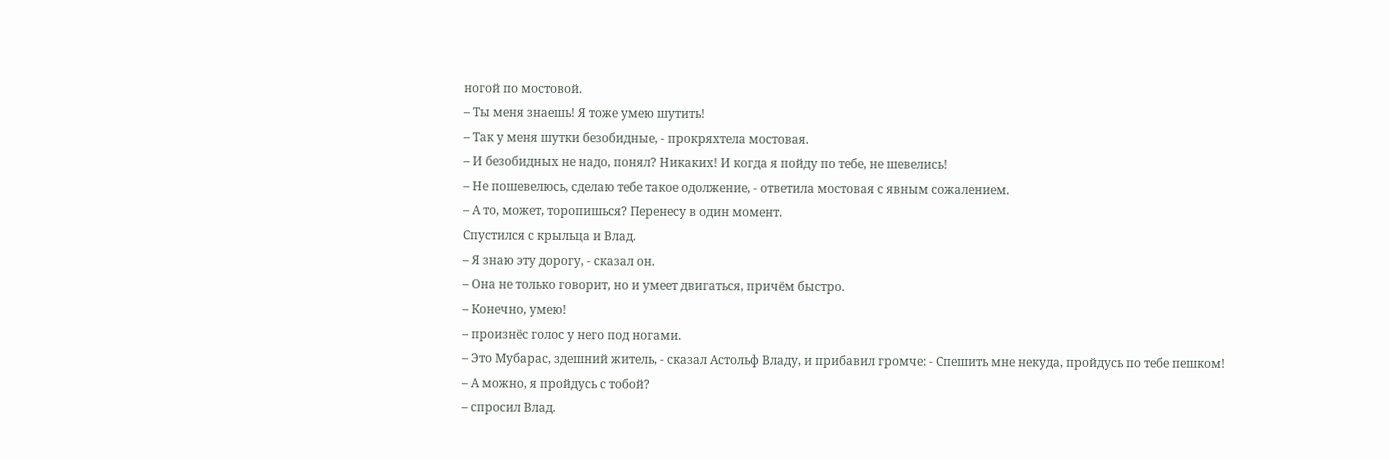ногой по мостовой.
– Ты меня знаешь! Я тоже умею шутить!
– Так у меня шутки безобидные, - прокряхтела мостовая.
– И безобидных не надо, понял? Никаких! И когда я пойду по тебе, не шевелись!
– Не пошевелюсь, сделаю тебе такое одолжение, - ответила мостовая с явным сожалением.
– А то, может, торопишься? Перенесу в один момент.
Спустился с крыльца и Влад.
– Я знаю эту дорогу, - сказал он.
– Она не только говорит, но и умеет двигаться, причём быстро.
– Конечно, умею!
– произнёс голос у него под ногами.
– Это Мубарас, здешний житель, - сказал Астольф Владу, и прибавил громче: - Спешить мне некуда, пройдусь по тебе пешком!
– А можно, я пройдусь с тобой?
– спросил Влад.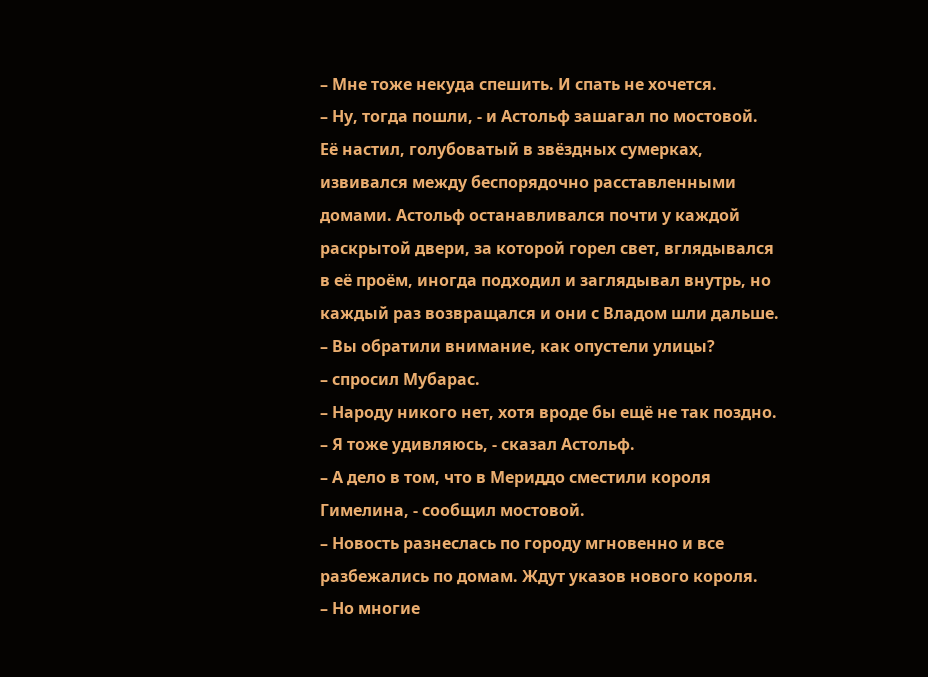– Мне тоже некуда спешить. И спать не хочется.
– Ну, тогда пошли, - и Астольф зашагал по мостовой.
Её настил, голубоватый в звёздных сумерках, извивался между беспорядочно расставленными домами. Астольф останавливался почти у каждой раскрытой двери, за которой горел свет, вглядывался в её проём, иногда подходил и заглядывал внутрь, но каждый раз возвращался и они с Владом шли дальше.
– Вы обратили внимание, как опустели улицы?
– спросил Мубарас.
– Народу никого нет, хотя вроде бы ещё не так поздно.
– Я тоже удивляюсь, - сказал Астольф.
– А дело в том, что в Мериддо сместили короля Гимелина, - сообщил мостовой.
– Новость разнеслась по городу мгновенно и все разбежались по домам. Ждут указов нового короля.
– Но многие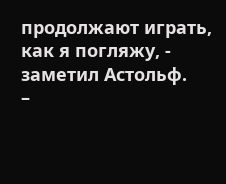продолжают играть, как я погляжу, - заметил Астольф.
–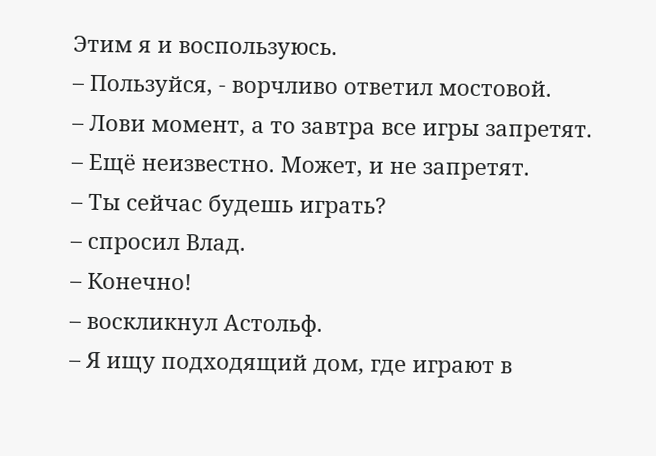Этим я и воспользуюсь.
– Пользуйся, - ворчливо ответил мостовой.
– Лови момент, а то завтра все игры запретят.
– Ещё неизвестно. Может, и не запретят.
– Ты сейчас будешь играть?
– спросил Влад.
– Конечно!
– воскликнул Астольф.
– Я ищу подходящий дом, где играют в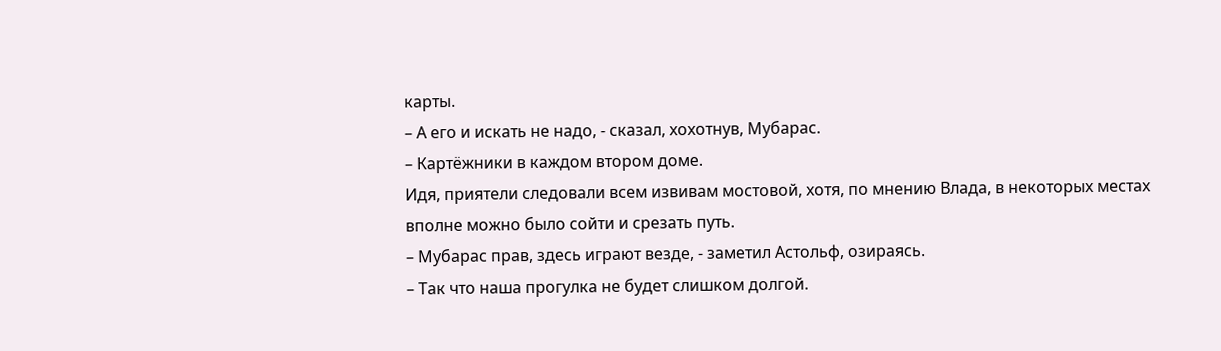карты.
– А его и искать не надо, - сказал, хохотнув, Мубарас.
– Картёжники в каждом втором доме.
Идя, приятели следовали всем извивам мостовой, хотя, по мнению Влада, в некоторых местах вполне можно было сойти и срезать путь.
– Мубарас прав, здесь играют везде, - заметил Астольф, озираясь.
– Так что наша прогулка не будет слишком долгой.